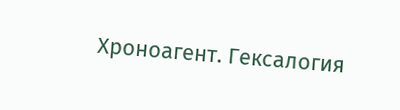Хроноагент. Гексалогия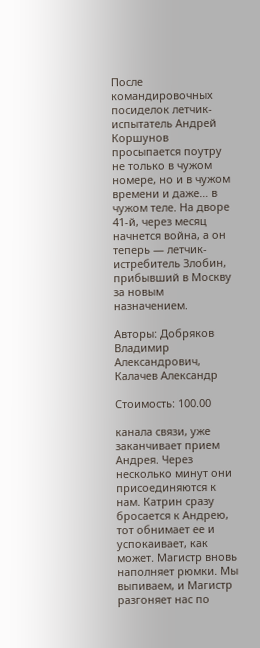После командировочных посиделок летчик-испытатель Андрей Коршунов просыпается поутру не только в чужом номере, но и в чужом времени и даже… в чужом теле. На дворе 41-й, через месяц начнется война, а он теперь — летчик-истребитель Злобин, прибывший в Москву за новым назначением.

Авторы: Добряков Владимир Александрович, Калачев Александр

Стоимость: 100.00

канала связи, уже заканчивает прием Андрея. Через несколько минут они присоединяются к нам. Катрин сразу бросается к Андрею, тот обнимает ее и успокаивает, как может. Магистр вновь наполняет рюмки. Мы выпиваем, и Магистр разгоняет нас по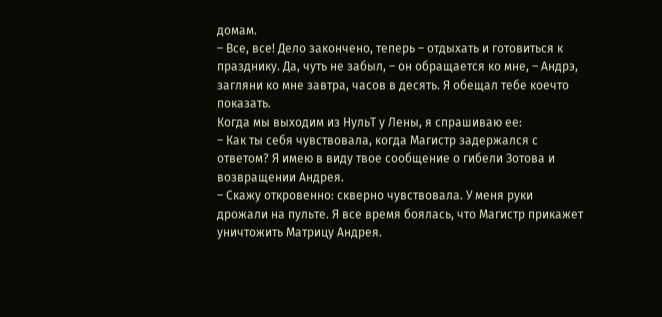домам.
– Все, все! Дело закончено, теперь – отдыхать и готовиться к празднику. Да, чуть не забыл, – он обращается ко мне, – Андрэ, загляни ко мне завтра, часов в десять. Я обещал тебе коечто показать.
Когда мы выходим из НульТ у Лены, я спрашиваю ее:
– Как ты себя чувствовала, когда Магистр задержался с ответом? Я имею в виду твое сообщение о гибели Зотова и возвращении Андрея.
– Скажу откровенно: скверно чувствовала. У меня руки дрожали на пульте. Я все время боялась, что Магистр прикажет уничтожить Матрицу Андрея.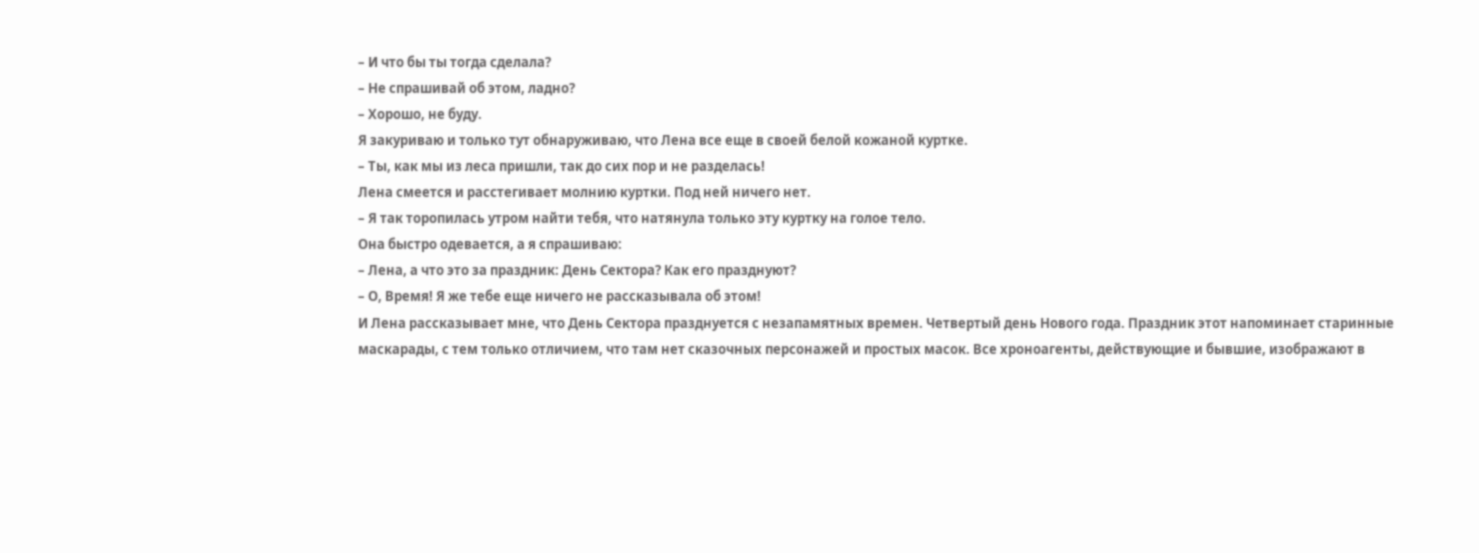– И что бы ты тогда сделала?
– Не спрашивай об этом, ладно?
– Хорошо, не буду.
Я закуриваю и только тут обнаруживаю, что Лена все еще в своей белой кожаной куртке.
– Ты, как мы из леса пришли, так до сих пор и не разделась!
Лена смеется и расстегивает молнию куртки. Под ней ничего нет.
– Я так торопилась утром найти тебя, что натянула только эту куртку на голое тело.
Она быстро одевается, а я спрашиваю:
– Лена, а что это за праздник: День Сектора? Как его празднуют?
– О, Время! Я же тебе еще ничего не рассказывала об этом!
И Лена рассказывает мне, что День Сектора празднуется с незапамятных времен. Четвертый день Нового года. Праздник этот напоминает старинные маскарады, с тем только отличием, что там нет сказочных персонажей и простых масок. Все хроноагенты, действующие и бывшие, изображают в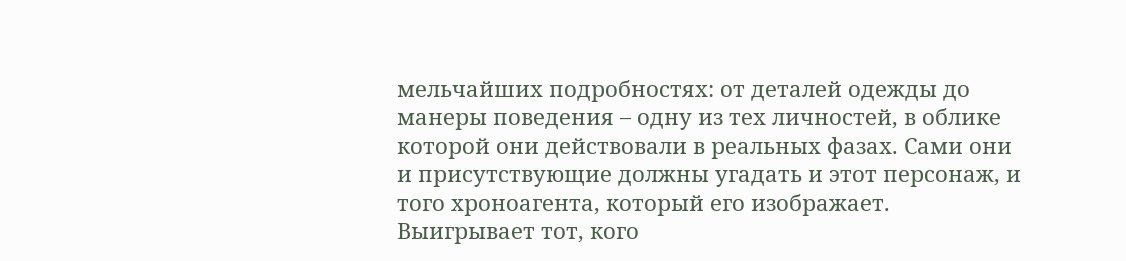мельчайших подробностях: от деталей одежды до манеры поведения – одну из тех личностей, в облике которой они действовали в реальных фазах. Сами они и присутствующие должны угадать и этот персонаж, и того хроноагента, который его изображает. Выигрывает тот, кого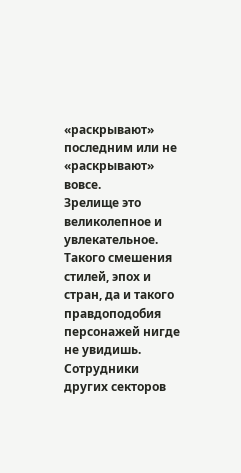«раскрывают» последним или не «раскрывают» вовсе.
Зрелище это великолепное и увлекательное. Такого смешения стилей, эпох и стран, да и такого правдоподобия персонажей нигде не увидишь. Сотрудники других секторов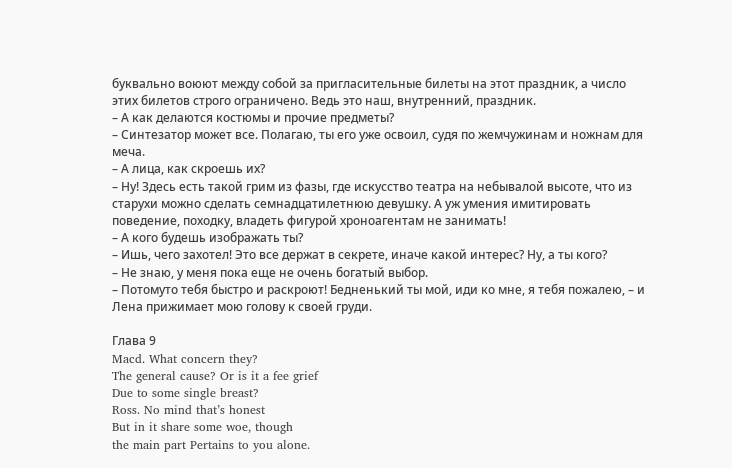буквально воюют между собой за пригласительные билеты на этот праздник, а число этих билетов строго ограничено. Ведь это наш, внутренний, праздник.
– А как делаются костюмы и прочие предметы?
– Синтезатор может все. Полагаю, ты его уже освоил, судя по жемчужинам и ножнам для меча.
– А лица, как скроешь их?
– Ну! Здесь есть такой грим из фазы, где искусство театра на небывалой высоте, что из старухи можно сделать семнадцатилетнюю девушку. А уж умения имитировать поведение, походку, владеть фигурой хроноагентам не занимать!
– А кого будешь изображать ты?
– Ишь, чего захотел! Это все держат в секрете, иначе какой интерес? Ну, а ты кого?
– Не знаю, у меня пока еще не очень богатый выбор.
– Потомуто тебя быстро и раскроют! Бедненький ты мой, иди ко мне, я тебя пожалею, – и Лена прижимает мою голову к своей груди.

Глава 9
Macd. What concern they?
The general cause? Or is it a fee grief
Due to some single breast?
Ross. No mind that’s honest
But in it share some woe, though
the main part Pertains to you alone.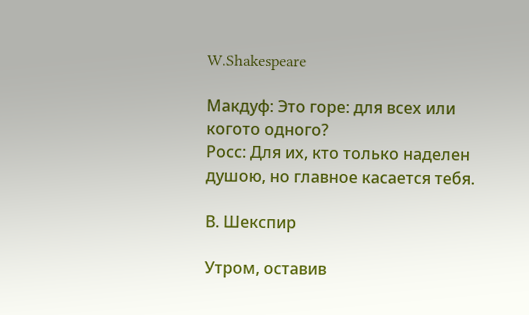W.Shakespeare

Макдуф: Это горе: для всех или когото одного?
Росс: Для их, кто только наделен душою, но главное касается тебя.

В. Шекспир

Утром, оставив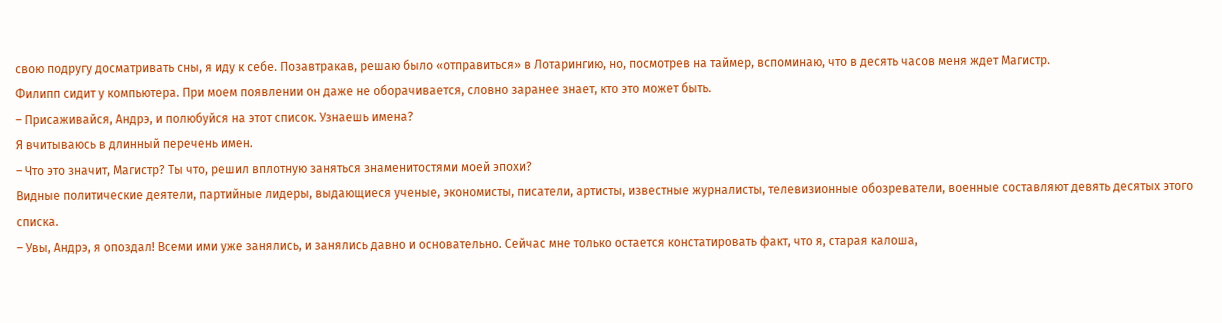свою подругу досматривать сны, я иду к себе. Позавтракав, решаю было «отправиться» в Лотарингию, но, посмотрев на таймер, вспоминаю, что в десять часов меня ждет Магистр.
Филипп сидит у компьютера. При моем появлении он даже не оборачивается, словно заранее знает, кто это может быть.
– Присаживайся, Андрэ, и полюбуйся на этот список. Узнаешь имена?
Я вчитываюсь в длинный перечень имен.
– Что это значит, Магистр? Ты что, решил вплотную заняться знаменитостями моей эпохи?
Видные политические деятели, партийные лидеры, выдающиеся ученые, экономисты, писатели, артисты, известные журналисты, телевизионные обозреватели, военные составляют девять десятых этого списка.
– Увы, Андрэ, я опоздал! Всеми ими уже занялись, и занялись давно и основательно. Сейчас мне только остается констатировать факт, что я, старая калоша,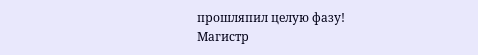прошляпил целую фазу!
Магистр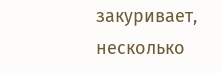закуривает, несколько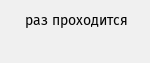раз проходится